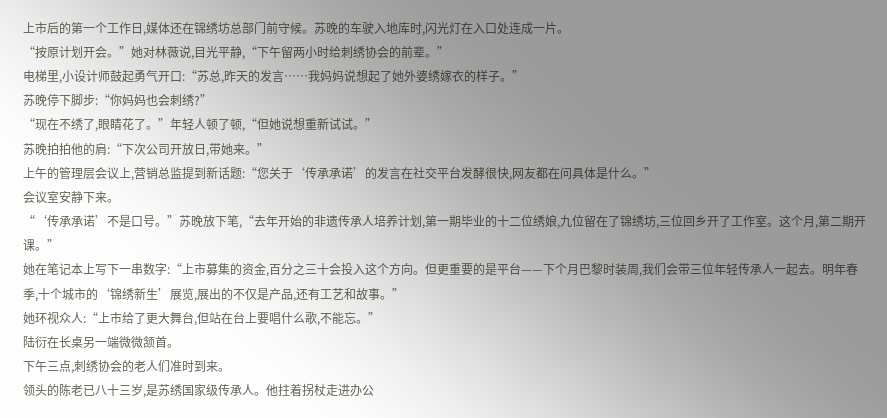上市后的第一个工作日,媒体还在锦绣坊总部门前守候。苏晚的车驶入地库时,闪光灯在入口处连成一片。
“按原计划开会。”她对林薇说,目光平静,“下午留两小时给刺绣协会的前辈。”
电梯里,小设计师鼓起勇气开口:“苏总,昨天的发言……我妈妈说想起了她外婆绣嫁衣的样子。”
苏晚停下脚步:“你妈妈也会刺绣?”
“现在不绣了,眼睛花了。”年轻人顿了顿,“但她说想重新试试。”
苏晚拍拍他的肩:“下次公司开放日,带她来。”
上午的管理层会议上,营销总监提到新话题:“您关于‘传承承诺’的发言在社交平台发酵很快,网友都在问具体是什么。”
会议室安静下来。
“‘传承承诺’不是口号。”苏晚放下笔,“去年开始的非遗传承人培养计划,第一期毕业的十二位绣娘,九位留在了锦绣坊,三位回乡开了工作室。这个月,第二期开课。”
她在笔记本上写下一串数字:“上市募集的资金,百分之三十会投入这个方向。但更重要的是平台——下个月巴黎时装周,我们会带三位年轻传承人一起去。明年春季,十个城市的‘锦绣新生’展览,展出的不仅是产品,还有工艺和故事。”
她环视众人:“上市给了更大舞台,但站在台上要唱什么歌,不能忘。”
陆衍在长桌另一端微微颔首。
下午三点,刺绣协会的老人们准时到来。
领头的陈老已八十三岁,是苏绣国家级传承人。他拄着拐杖走进办公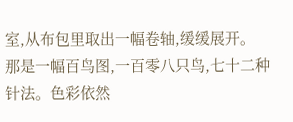室,从布包里取出一幅卷轴,缓缓展开。
那是一幅百鸟图,一百零八只鸟,七十二种针法。色彩依然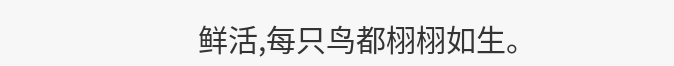鲜活,每只鸟都栩栩如生。